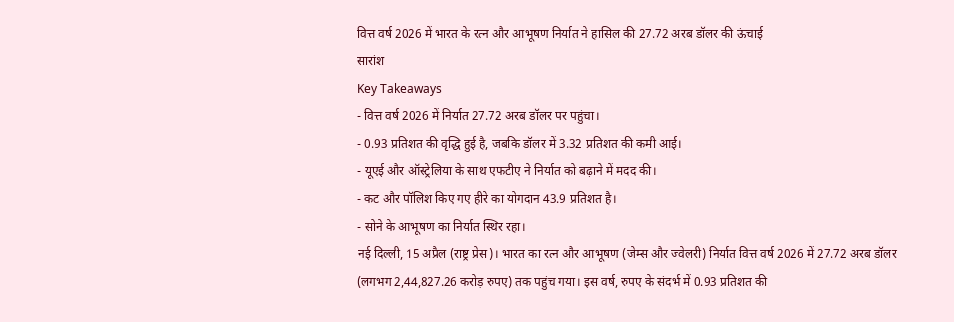वित्त वर्ष 2026 में भारत के रत्न और आभूषण निर्यात ने हासिल की 27.72 अरब डॉलर की ऊंचाई
सारांश
Key Takeaways
- वित्त वर्ष 2026 में निर्यात 27.72 अरब डॉलर पर पहुंचा।
- 0.93 प्रतिशत की वृद्धि हुई है, जबकि डॉलर में 3.32 प्रतिशत की कमी आई।
- यूएई और ऑस्ट्रेलिया के साथ एफटीए ने निर्यात को बढ़ाने में मदद की।
- कट और पॉलिश किए गए हीरे का योगदान 43.9 प्रतिशत है।
- सोने के आभूषण का निर्यात स्थिर रहा।
नई दिल्ली, 15 अप्रैल (राष्ट्र प्रेस)। भारत का रत्न और आभूषण (जेम्स और ज्वेलरी) निर्यात वित्त वर्ष 2026 में 27.72 अरब डॉलर (लगभग 2,44,827.26 करोड़ रुपए) तक पहुंच गया। इस वर्ष, रुपए के संदर्भ में 0.93 प्रतिशत की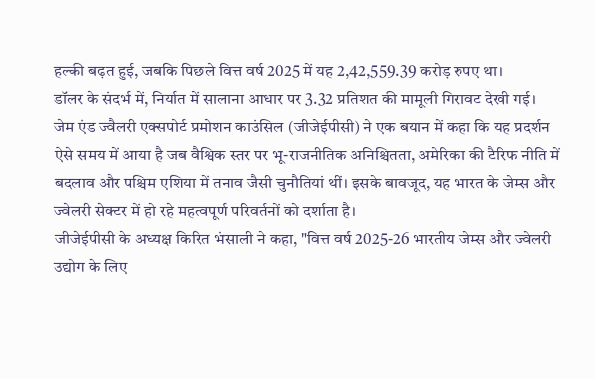हल्की बढ़त हुई, जबकि पिछले वित्त वर्ष 2025 में यह 2,42,559.39 करोड़ रुपए था।
डॉलर के संदर्भ में, निर्यात में सालाना आधार पर 3.32 प्रतिशत की मामूली गिरावट देखी गई।
जेम एंड ज्वैलरी एक्सपोर्ट प्रमोशन काउंसिल (जीजेईपीसी) ने एक बयान में कहा कि यह प्रदर्शन ऐसे समय में आया है जब वैश्विक स्तर पर भू-राजनीतिक अनिश्चितता, अमेरिका की टैरिफ नीति में बदलाव और पश्चिम एशिया में तनाव जैसी चुनौतियां थीं। इसके बावजूद, यह भारत के जेम्स और ज्वेलरी सेक्टर में हो रहे महत्वपूर्ण परिवर्तनों को दर्शाता है।
जीजेईपीसी के अध्यक्ष किरित भंसाली ने कहा, "वित्त वर्ष 2025-26 भारतीय जेम्स और ज्वेलरी उद्योग के लिए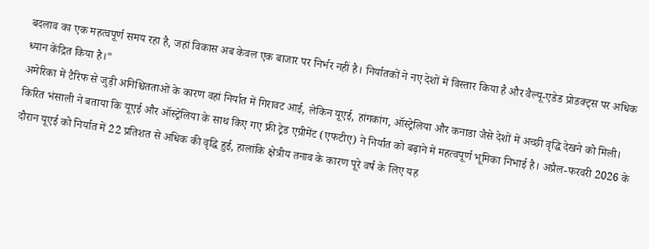बदलाव का एक महत्वपूर्ण समय रहा है, जहां विकास अब केवल एक बाजार पर निर्भर नहीं है। निर्यातकों ने नए देशों में विस्तार किया है और वैल्यू-एडेड प्रोडक्ट्स पर अधिक ध्यान केंद्रित किया है।"
अमेरिका में टैरिफ से जुड़ी अनिश्चितताओं के कारण वहां निर्यात में गिरावट आई, लेकिन यूएई, हांगकांग, ऑस्ट्रेलिया और कनाडा जैसे देशों में अच्छी वृद्धि देखने को मिली।
किरित भंसाली ने बताया कि यूएई और ऑस्ट्रेलिया के साथ किए गए फ्री ट्रेड एग्रीमेंट (एफटीए) ने निर्यात को बढ़ाने में महत्वपूर्ण भूमिका निभाई है। अप्रैल-फरवरी 2026 के दौरान यूएई को निर्यात में 22 प्रतिशत से अधिक की वृद्धि हुई, हालांकि क्षेत्रीय तनाव के कारण पूरे वर्ष के लिए यह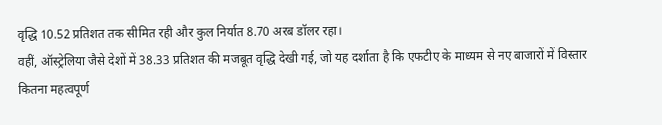वृद्धि 10.52 प्रतिशत तक सीमित रही और कुल निर्यात 8.70 अरब डॉलर रहा।
वहीं, ऑस्ट्रेलिया जैसे देशों में 38.33 प्रतिशत की मजबूत वृद्धि देखी गई, जो यह दर्शाता है कि एफटीए के माध्यम से नए बाजारों में विस्तार कितना महत्वपूर्ण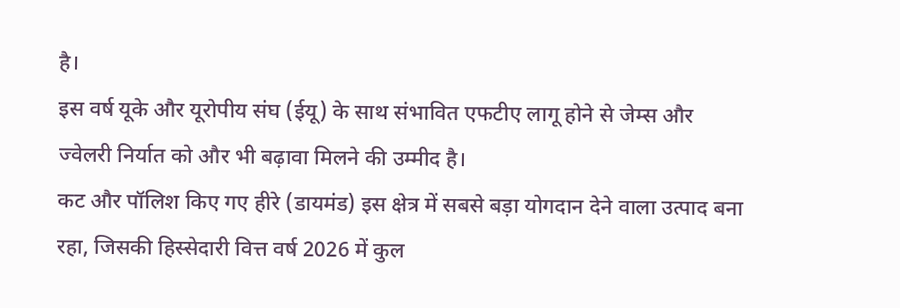है।
इस वर्ष यूके और यूरोपीय संघ (ईयू) के साथ संभावित एफटीए लागू होने से जेम्स और ज्वेलरी निर्यात को और भी बढ़ावा मिलने की उम्मीद है।
कट और पॉलिश किए गए हीरे (डायमंड) इस क्षेत्र में सबसे बड़ा योगदान देने वाला उत्पाद बना रहा, जिसकी हिस्सेदारी वित्त वर्ष 2026 में कुल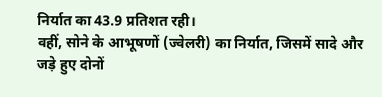निर्यात का 43.9 प्रतिशत रही।
वहीं, सोने के आभूषणों (ज्वेलरी) का निर्यात, जिसमें सादे और जड़े हुए दोनों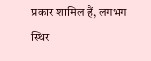प्रकार शामिल हैं, लगभग स्थिर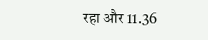रहा और 11.36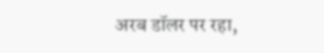अरब डॉलर पर रहा,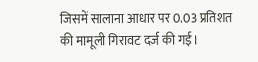जिसमें सालाना आधार पर 0.03 प्रतिशत की मामूली गिरावट दर्ज की गई।